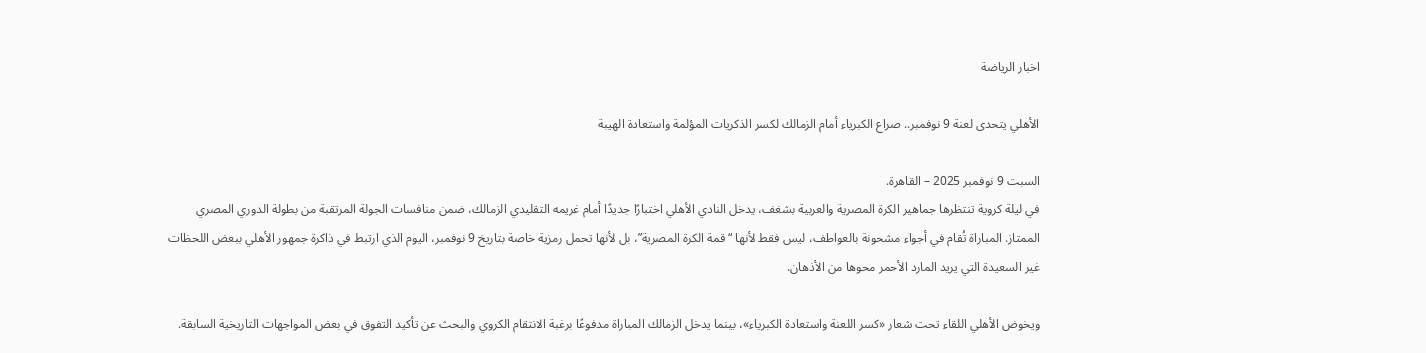اخبار الرياضة

الأهلي يتحدى لعنة 9 نوفمبر.. صراع الكبرياء أمام الزمالك لكسر الذكريات المؤلمة واستعادة الهيبة

السبت 9 نوفمبر 2025 – القاهرة.
في ليلة كروية تنتظرها جماهير الكرة المصرية والعربية بشغف، يدخل النادي الأهلي اختبارًا جديدًا أمام غريمه التقليدي الزمالك، ضمن منافسات الجولة المرتقبة من بطولة الدوري المصري الممتاز. المباراة تُقام في أجواء مشحونة بالعواطف، ليس فقط لأنها “قمة الكرة المصرية”، بل لأنها تحمل رمزية خاصة بتاريخ 9 نوفمبر، اليوم الذي ارتبط في ذاكرة جمهور الأهلي ببعض اللحظات غير السعيدة التي يريد المارد الأحمر محوها من الأذهان.

ويخوض الأهلي اللقاء تحت شعار «كسر اللعنة واستعادة الكبرياء»، بينما يدخل الزمالك المباراة مدفوعًا برغبة الانتقام الكروي والبحث عن تأكيد التفوق في بعض المواجهات التاريخية السابقة.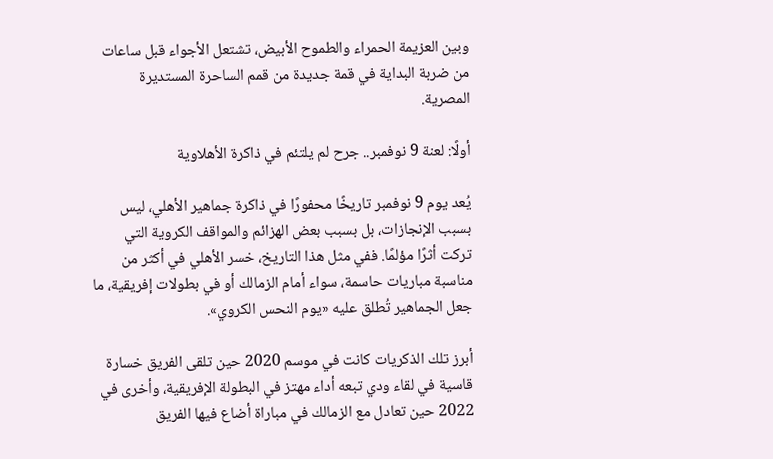وبين العزيمة الحمراء والطموح الأبيض، تشتعل الأجواء قبل ساعات من ضربة البداية في قمة جديدة من قمم الساحرة المستديرة المصرية.

أولًا: لعنة 9 نوفمبر.. جرح لم يلتئم في ذاكرة الأهلاوية

يُعد يوم 9 نوفمبر تاريخًا محفورًا في ذاكرة جماهير الأهلي، ليس بسبب الإنجازات، بل بسبب بعض الهزائم والمواقف الكروية التي تركت أثرًا مؤلمًا. ففي مثل هذا التاريخ، خسر الأهلي في أكثر من مناسبة مباريات حاسمة، سواء أمام الزمالك أو في بطولات إفريقية، ما جعل الجماهير تُطلق عليه «يوم النحس الكروي».

أبرز تلك الذكريات كانت في موسم 2020 حين تلقى الفريق خسارة قاسية في لقاء ودي تبعه أداء مهتز في البطولة الإفريقية، وأخرى في 2022 حين تعادل مع الزمالك في مباراة أضاع فيها الفريق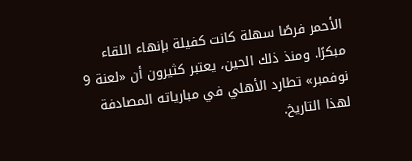الأحمر فرصًا سهلة كانت كفيلة بإنهاء اللقاء مبكرًا. ومنذ ذلك الحين، يعتبر كثيرون أن «لعنة 9 نوفمبر» تطارد الأهلي في مبارياته المصادفة لهذا التاريخ.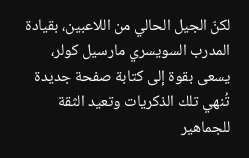لكنّ الجيل الحالي من اللاعبين، بقيادة المدرب السويسري مارسيل كولر، يسعى بقوة إلى كتابة صفحة جديدة تُنهي تلك الذكريات وتعيد الثقة للجماهير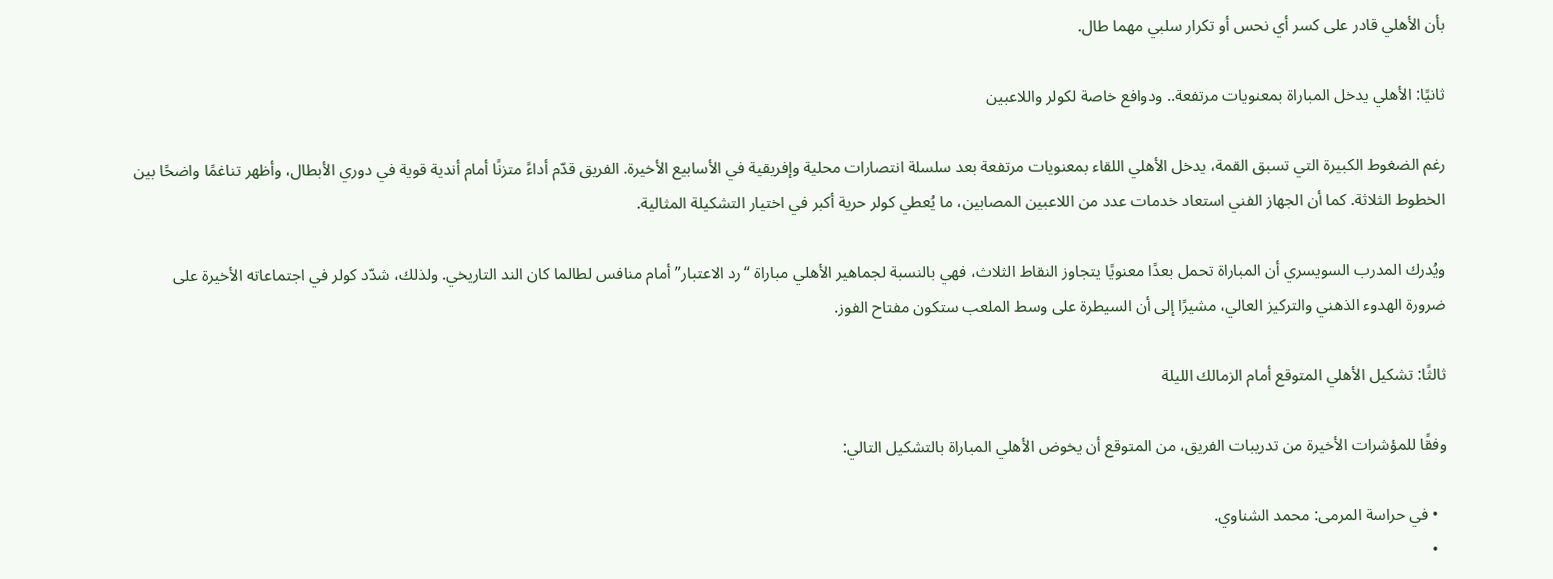بأن الأهلي قادر على كسر أي نحس أو تكرار سلبي مهما طال.

ثانيًا: الأهلي يدخل المباراة بمعنويات مرتفعة.. ودوافع خاصة لكولر واللاعبين

رغم الضغوط الكبيرة التي تسبق القمة، يدخل الأهلي اللقاء بمعنويات مرتفعة بعد سلسلة انتصارات محلية وإفريقية في الأسابيع الأخيرة. الفريق قدّم أداءً متزنًا أمام أندية قوية في دوري الأبطال، وأظهر تناغمًا واضحًا بين الخطوط الثلاثة. كما أن الجهاز الفني استعاد خدمات عدد من اللاعبين المصابين، ما يُعطي كولر حرية أكبر في اختيار التشكيلة المثالية.

ويُدرك المدرب السويسري أن المباراة تحمل بعدًا معنويًا يتجاوز النقاط الثلاث، فهي بالنسبة لجماهير الأهلي مباراة “رد الاعتبار” أمام منافس لطالما كان الند التاريخي. ولذلك، شدّد كولر في اجتماعاته الأخيرة على ضرورة الهدوء الذهني والتركيز العالي، مشيرًا إلى أن السيطرة على وسط الملعب ستكون مفتاح الفوز.

ثالثًا: تشكيل الأهلي المتوقع أمام الزمالك الليلة

وفقًا للمؤشرات الأخيرة من تدريبات الفريق، من المتوقع أن يخوض الأهلي المباراة بالتشكيل التالي:

  • في حراسة المرمى: محمد الشناوي.
  •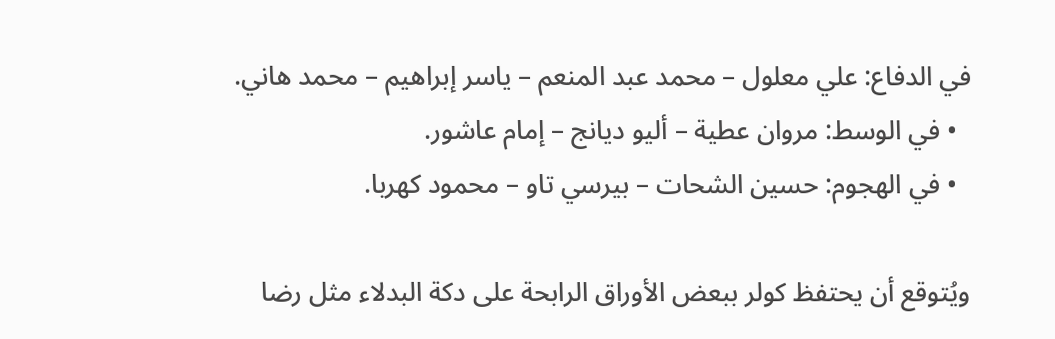في الدفاع: علي معلول – محمد عبد المنعم – ياسر إبراهيم – محمد هاني.
  • في الوسط: مروان عطية – أليو ديانج – إمام عاشور.
  • في الهجوم: حسين الشحات – بيرسي تاو – محمود كهربا.

ويُتوقع أن يحتفظ كولر ببعض الأوراق الرابحة على دكة البدلاء مثل رضا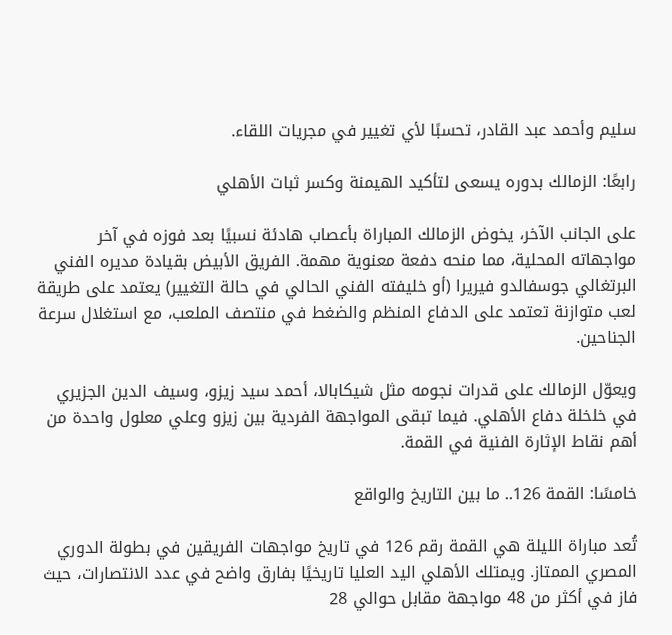سليم وأحمد عبد القادر، تحسبًا لأي تغيير في مجريات اللقاء.

رابعًا: الزمالك بدوره يسعى لتأكيد الهيمنة وكسر ثبات الأهلي

على الجانب الآخر، يخوض الزمالك المباراة بأعصاب هادئة نسبيًا بعد فوزه في آخر مواجهاته المحلية، مما منحه دفعة معنوية مهمة. الفريق الأبيض بقيادة مديره الفني البرتغالي جوسفالدو فيريرا (أو خليفته الفني الحالي في حالة التغيير) يعتمد على طريقة لعب متوازنة تعتمد على الدفاع المنظم والضغط في منتصف الملعب، مع استغلال سرعة الجناحين.

ويعوّل الزمالك على قدرات نجومه مثل شيكابالا، أحمد سيد زيزو، وسيف الدين الجزيري في خلخلة دفاع الأهلي. فيما تبقى المواجهة الفردية بين زيزو وعلي معلول واحدة من أهم نقاط الإثارة الفنية في القمة.

خامسًا: القمة 126.. ما بين التاريخ والواقع

تُعد مباراة الليلة هي القمة رقم 126 في تاريخ مواجهات الفريقين في بطولة الدوري المصري الممتاز. ويمتلك الأهلي اليد العليا تاريخيًا بفارق واضح في عدد الانتصارات، حيث فاز في أكثر من 48 مواجهة مقابل حوالي 28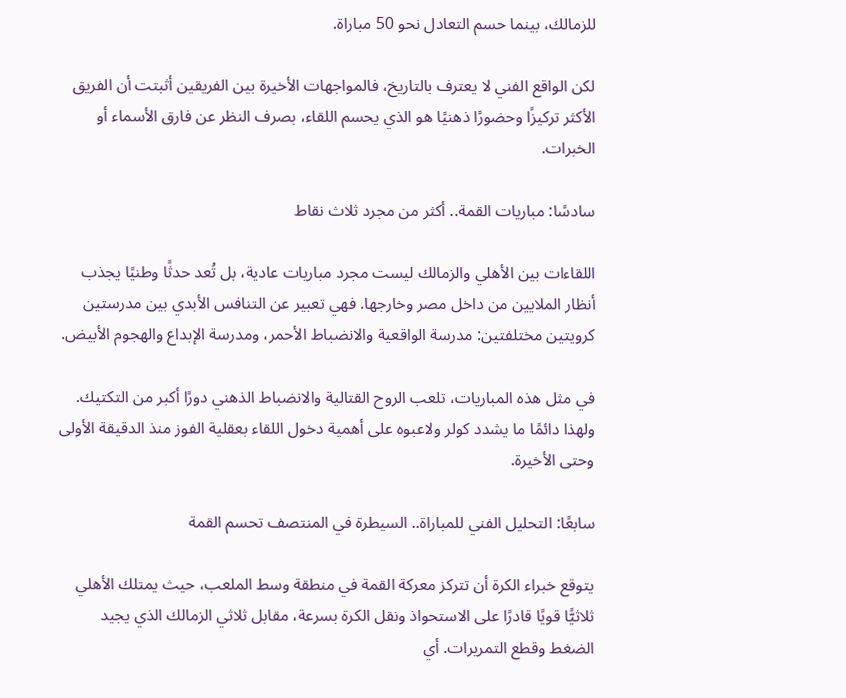للزمالك، بينما حسم التعادل نحو 50 مباراة.

لكن الواقع الفني لا يعترف بالتاريخ، فالمواجهات الأخيرة بين الفريقين أثبتت أن الفريق الأكثر تركيزًا وحضورًا ذهنيًا هو الذي يحسم اللقاء، بصرف النظر عن فارق الأسماء أو الخبرات.

سادسًا: مباريات القمة.. أكثر من مجرد ثلاث نقاط

اللقاءات بين الأهلي والزمالك ليست مجرد مباريات عادية، بل تُعد حدثًا وطنيًا يجذب أنظار الملايين من داخل مصر وخارجها. فهي تعبير عن التنافس الأبدي بين مدرستين كرويتين مختلفتين: مدرسة الواقعية والانضباط الأحمر، ومدرسة الإبداع والهجوم الأبيض.

في مثل هذه المباريات، تلعب الروح القتالية والانضباط الذهني دورًا أكبر من التكتيك. ولهذا دائمًا ما يشدد كولر ولاعبوه على أهمية دخول اللقاء بعقلية الفوز منذ الدقيقة الأولى وحتى الأخيرة.

سابعًا: التحليل الفني للمباراة.. السيطرة في المنتصف تحسم القمة

يتوقع خبراء الكرة أن تتركز معركة القمة في منطقة وسط الملعب، حيث يمتلك الأهلي ثلاثيًّا قويًا قادرًا على الاستحواذ ونقل الكرة بسرعة، مقابل ثلاثي الزمالك الذي يجيد الضغط وقطع التمريرات. أي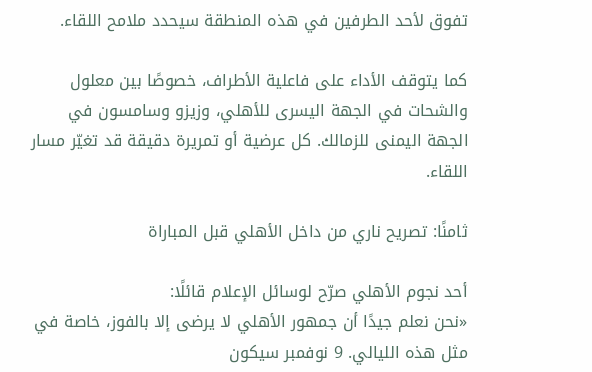تفوق لأحد الطرفين في هذه المنطقة سيحدد ملامح اللقاء.

كما يتوقف الأداء على فاعلية الأطراف، خصوصًا بين معلول والشحات في الجهة اليسرى للأهلي، وزيزو وسامسون في الجهة اليمنى للزمالك. كل عرضية أو تمريرة دقيقة قد تغيّر مسار اللقاء.

ثامنًا: تصريح ناري من داخل الأهلي قبل المباراة

أحد نجوم الأهلي صرّح لوسائل الإعلام قائلًا:
«نحن نعلم جيدًا أن جمهور الأهلي لا يرضى إلا بالفوز، خاصة في مثل هذه الليالي. 9 نوفمبر سيكون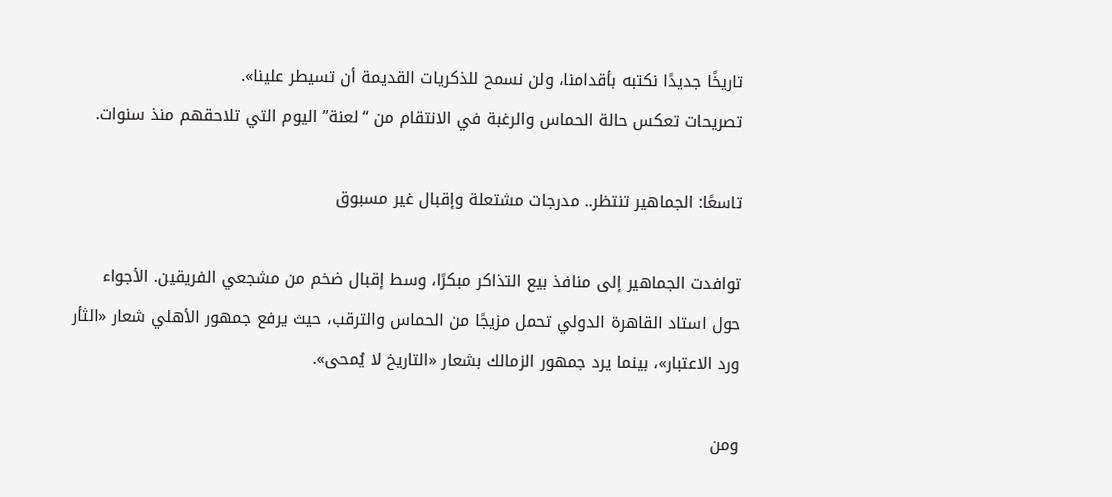تاريخًا جديدًا نكتبه بأقدامنا، ولن نسمح للذكريات القديمة أن تسيطر علينا».
تصريحات تعكس حالة الحماس والرغبة في الانتقام من “لعنة” اليوم التي تلاحقهم منذ سنوات.

تاسعًا: الجماهير تنتظر.. مدرجات مشتعلة وإقبال غير مسبوق

توافدت الجماهير إلى منافذ بيع التذاكر مبكرًا، وسط إقبال ضخم من مشجعي الفريقين. الأجواء حول استاد القاهرة الدولي تحمل مزيجًا من الحماس والترقب، حيث يرفع جمهور الأهلي شعار «الثأر ورد الاعتبار»، بينما يرد جمهور الزمالك بشعار «التاريخ لا يُمحى».

ومن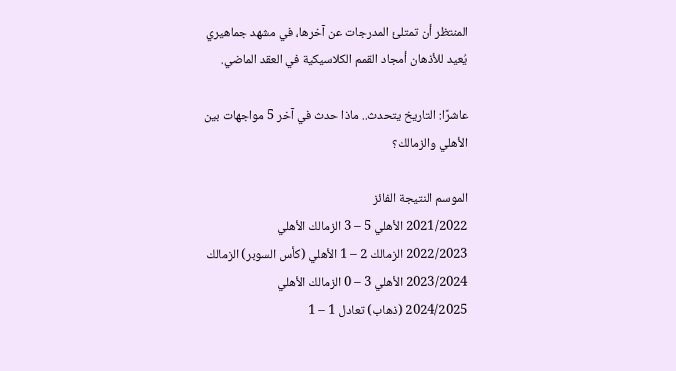المنتظر أن تمتلئ المدرجات عن آخرها، في مشهد جماهيري يُعيد للأذهان أمجاد القمم الكلاسيكية في العقد الماضي.

عاشرًا: التاريخ يتحدث.. ماذا حدث في آخر 5 مواجهات بين الأهلي والزمالك؟

الموسم النتيجة الفائز
2021/2022 الأهلي 5 – 3 الزمالك الأهلي
2022/2023 الزمالك 2 – 1 الأهلي (كأس السوبر) الزمالك
2023/2024 الأهلي 3 – 0 الزمالك الأهلي
2024/2025 (ذهاب) تعادل 1 – 1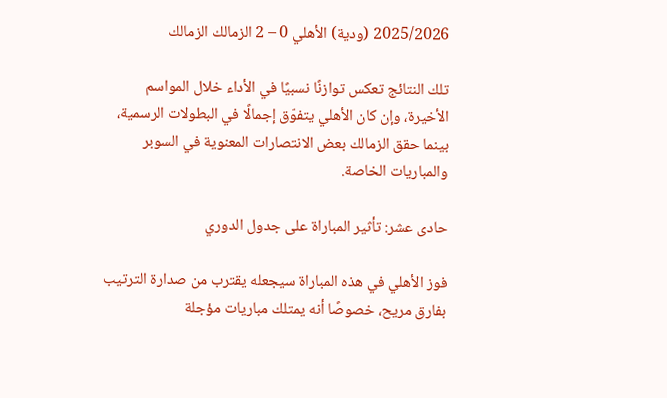2025/2026 (ودية) الأهلي 0 – 2 الزمالك الزمالك

تلك النتائج تعكس توازنًا نسبيًا في الأداء خلال المواسم الأخيرة، وإن كان الأهلي يتفوّق إجمالًا في البطولات الرسمية، بينما حقق الزمالك بعض الانتصارات المعنوية في السوبر والمباريات الخاصة.

حادى عشر: تأثير المباراة على جدول الدوري

فوز الأهلي في هذه المباراة سيجعله يقترب من صدارة الترتيب بفارق مريح، خصوصًا أنه يمتلك مباريات مؤجلة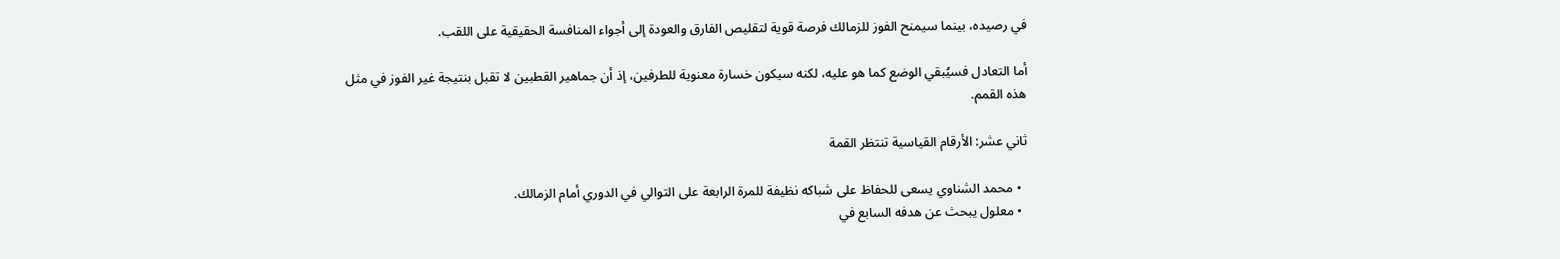في رصيده، بينما سيمنح الفوز للزمالك فرصة قوية لتقليص الفارق والعودة إلى أجواء المنافسة الحقيقية على اللقب.

أما التعادل فسيُبقي الوضع كما هو عليه، لكنه سيكون خسارة معنوية للطرفين، إذ أن جماهير القطبين لا تقبل بنتيجة غير الفوز في مثل هذه القمم.

ثاني عشر: الأرقام القياسية تنتظر القمة

  • محمد الشناوي يسعى للحفاظ على شباكه نظيفة للمرة الرابعة على التوالي في الدوري أمام الزمالك.
  • معلول يبحث عن هدفه السابع في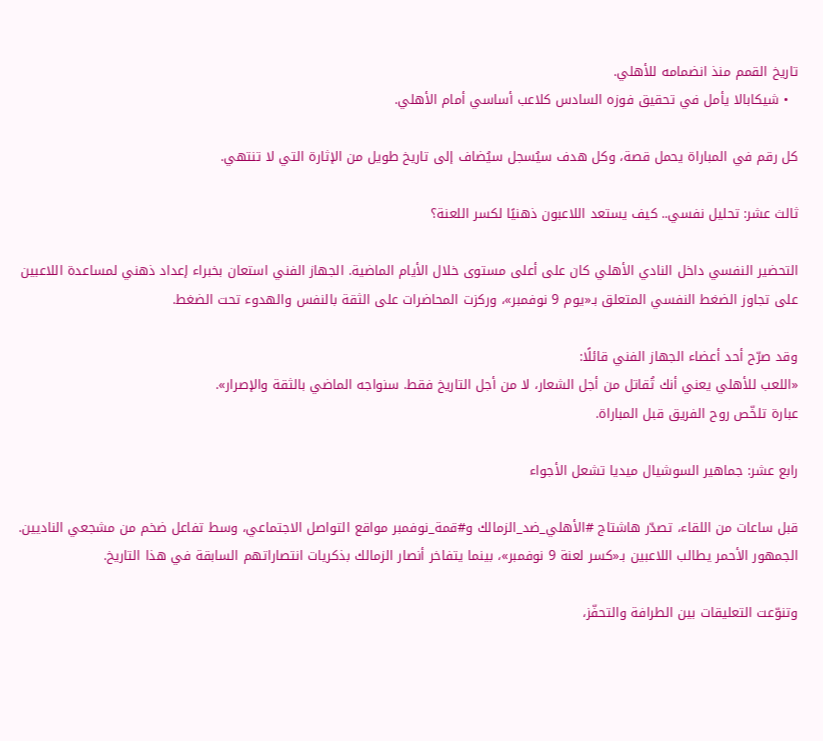تاريخ القمم منذ انضمامه للأهلي.
  • شيكابالا يأمل في تحقيق فوزه السادس كلاعب أساسي أمام الأهلي.

كل رقم في المباراة يحمل قصة، وكل هدف سيُسجل سيُضاف إلى تاريخ طويل من الإثارة التي لا تنتهي.

ثالث عشر: تحليل نفسي.. كيف يستعد اللاعبون ذهنيًا لكسر اللعنة؟

التحضير النفسي داخل النادي الأهلي كان على أعلى مستوى خلال الأيام الماضية. الجهاز الفني استعان بخبراء إعداد ذهني لمساعدة اللاعبين على تجاوز الضغط النفسي المتعلق بـ«يوم 9 نوفمبر»، وركزت المحاضرات على الثقة بالنفس والهدوء تحت الضغط.

وقد صرّح أحد أعضاء الجهاز الفني قائلًا:
«اللعب للأهلي يعني أنك تُقاتل من أجل الشعار، لا من أجل التاريخ فقط. سنواجه الماضي بالثقة والإصرار».
عبارة تلخّص روح الفريق قبل المباراة.

رابع عشر: جماهير السوشيال ميديا تشعل الأجواء

قبل ساعات من اللقاء، تصدّر هاشتاج #الأهلي_ضد_الزمالك و#قمة_نوفمبر مواقع التواصل الاجتماعي، وسط تفاعل ضخم من مشجعي الناديين.
الجمهور الأحمر يطالب اللاعبين بـ«كسر لعنة 9 نوفمبر»، بينما يتفاخر أنصار الزمالك بذكريات انتصاراتهم السابقة في هذا التاريخ.

وتنوّعت التعليقات بين الطرافة والتحفّز،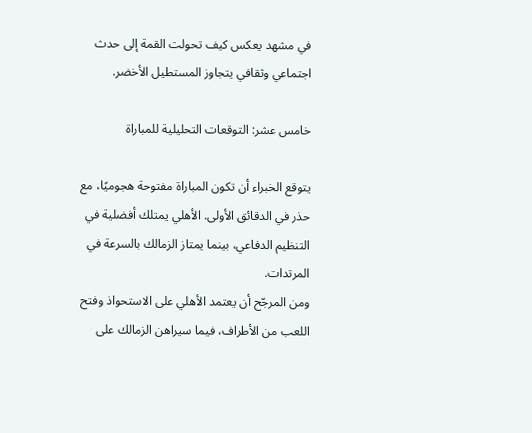في مشهد يعكس كيف تحولت القمة إلى حدث اجتماعي وثقافي يتجاوز المستطيل الأخضر.

خامس عشر: التوقعات التحليلية للمباراة

يتوقع الخبراء أن تكون المباراة مفتوحة هجوميًا، مع حذر في الدقائق الأولى. الأهلي يمتلك أفضلية في التنظيم الدفاعي، بينما يمتاز الزمالك بالسرعة في المرتدات.
ومن المرجّح أن يعتمد الأهلي على الاستحواذ وفتح اللعب من الأطراف، فيما سيراهن الزمالك على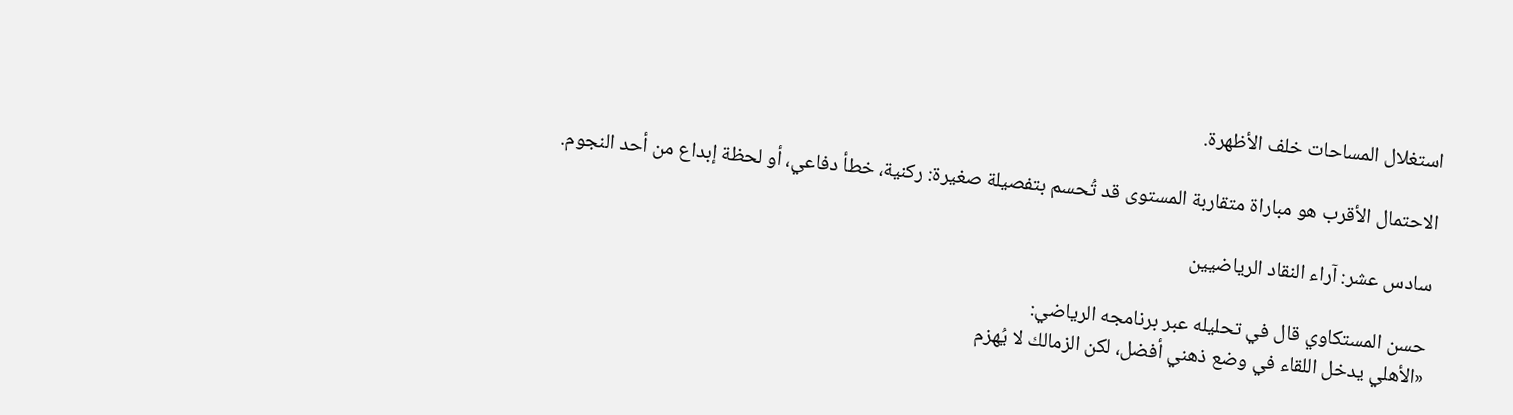استغلال المساحات خلف الأظهرة.

الاحتمال الأقرب هو مباراة متقاربة المستوى قد تُحسم بتفصيلة صغيرة: ركنية، خطأ دفاعي، أو لحظة إبداع من أحد النجوم.

سادس عشر: آراء النقاد الرياضيين

حسن المستكاوي قال في تحليله عبر برنامجه الرياضي:
«الأهلي يدخل اللقاء في وضع ذهني أفضل، لكن الزمالك لا يُهزم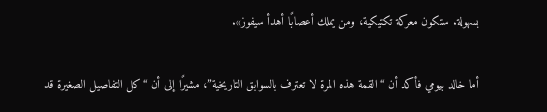بسهولة. ستكون معركة تكتيكية، ومن يملك أعصابًا أهدأ سيفوز».

أما خالد بيومي فأكد أن “القمة هذه المرة لا تعترف بالسوابق التاريخية”، مشيرًا إلى أن “كل التفاصيل الصغيرة قد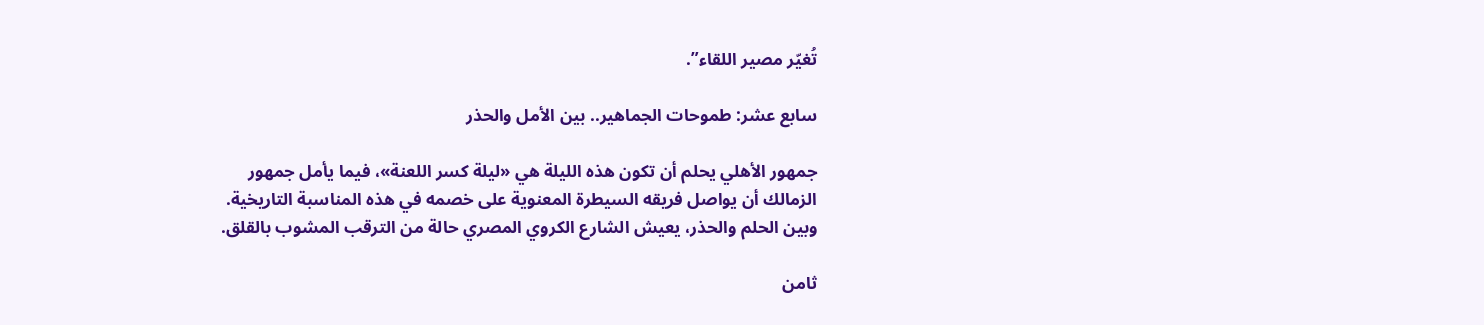تُغيّر مصير اللقاء”.

سابع عشر: طموحات الجماهير.. بين الأمل والحذر

جمهور الأهلي يحلم أن تكون هذه الليلة هي «ليلة كسر اللعنة»، فيما يأمل جمهور الزمالك أن يواصل فريقه السيطرة المعنوية على خصمه في هذه المناسبة التاريخية. وبين الحلم والحذر، يعيش الشارع الكروي المصري حالة من الترقب المشوب بالقلق.

ثامن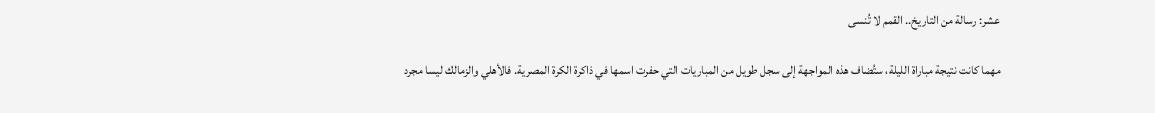عشر: رسالة من التاريخ.. القمم لا تُنسى

مهما كانت نتيجة مباراة الليلة، ستُضاف هذه المواجهة إلى سجل طويل من المباريات التي حفرت اسمها في ذاكرة الكرة المصرية. فالأهلي والزمالك ليسا مجرد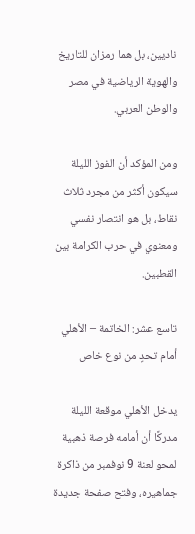ناديين، بل هما رمزان للتاريخ والهوية الرياضية في مصر والوطن العربي.

ومن المؤكد أن الفوز الليلة سيكون أكثر من مجرد ثلاث نقاط، بل هو انتصار نفسي ومعنوي في حرب الكرامة بين القطبين.

تاسع عشر: الخاتمة – الأهلي أمام تحدٍ من نوع خاص

يدخل الأهلي موقعة الليلة مدركًا أن أمامه فرصة ذهبية لمحو لعنة 9 نوفمبر من ذاكرة جماهيره، وفتح صفحة جديدة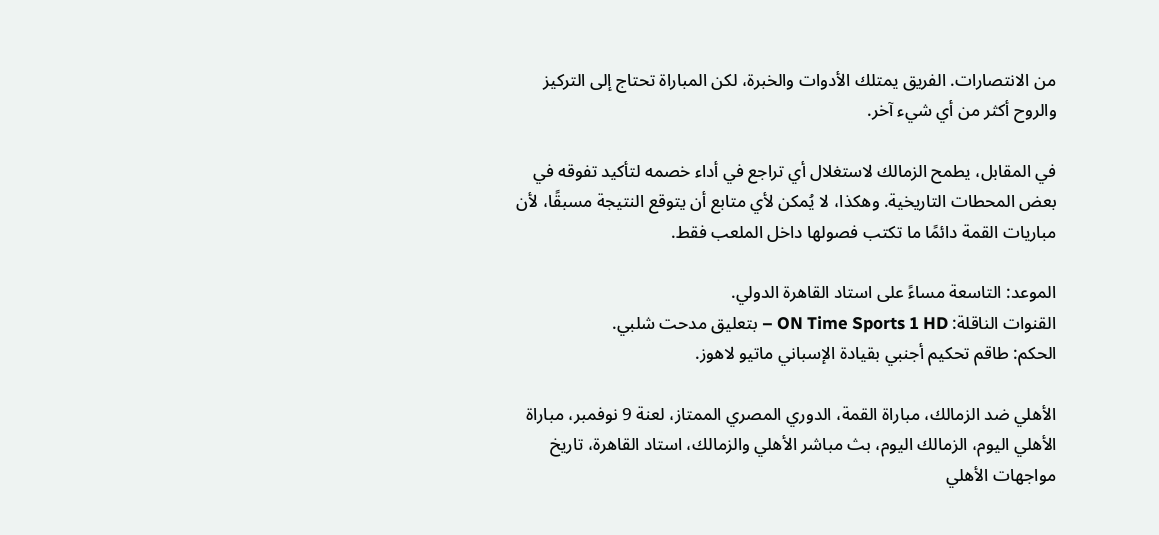من الانتصارات. الفريق يمتلك الأدوات والخبرة، لكن المباراة تحتاج إلى التركيز والروح أكثر من أي شيء آخر.

في المقابل، يطمح الزمالك لاستغلال أي تراجع في أداء خصمه لتأكيد تفوقه في بعض المحطات التاريخية. وهكذا، لا يُمكن لأي متابع أن يتوقع النتيجة مسبقًا، لأن مباريات القمة دائمًا ما تكتب فصولها داخل الملعب فقط.

الموعد: التاسعة مساءً على استاد القاهرة الدولي.
القنوات الناقلة: ON Time Sports 1 HD – بتعليق مدحت شلبي.
الحكم: طاقم تحكيم أجنبي بقيادة الإسباني ماتيو لاهوز.

الأهلي ضد الزمالك، مباراة القمة، الدوري المصري الممتاز، لعنة 9 نوفمبر، مباراة الأهلي اليوم، الزمالك اليوم، بث مباشر الأهلي والزمالك، استاد القاهرة، تاريخ مواجهات الأهلي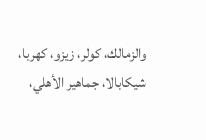والزمالك، كولر، زيزو، كهربا، شيكابالا، جماهير الأهلي،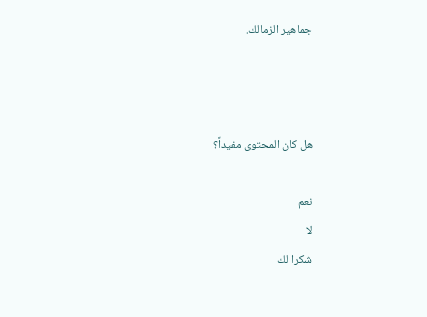جماهير الزمالك.



هل كان المحتوى مفيداً؟

نعم
لا
شكرا لك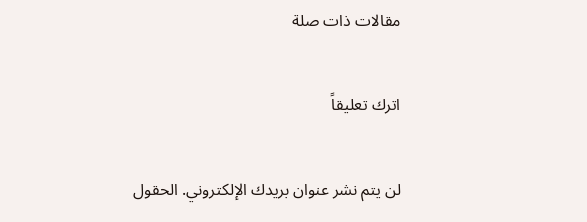مقالات ذات صلة

اترك تعليقاً

لن يتم نشر عنوان بريدك الإلكتروني. الحقول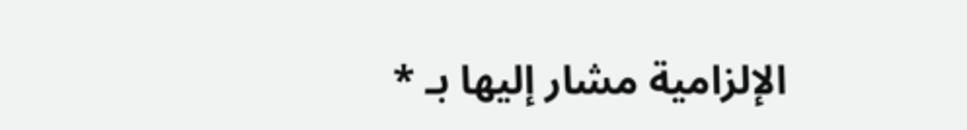الإلزامية مشار إليها بـ *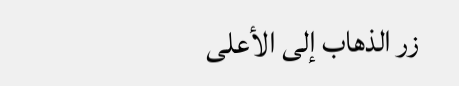زر الذهاب إلى الأعلى